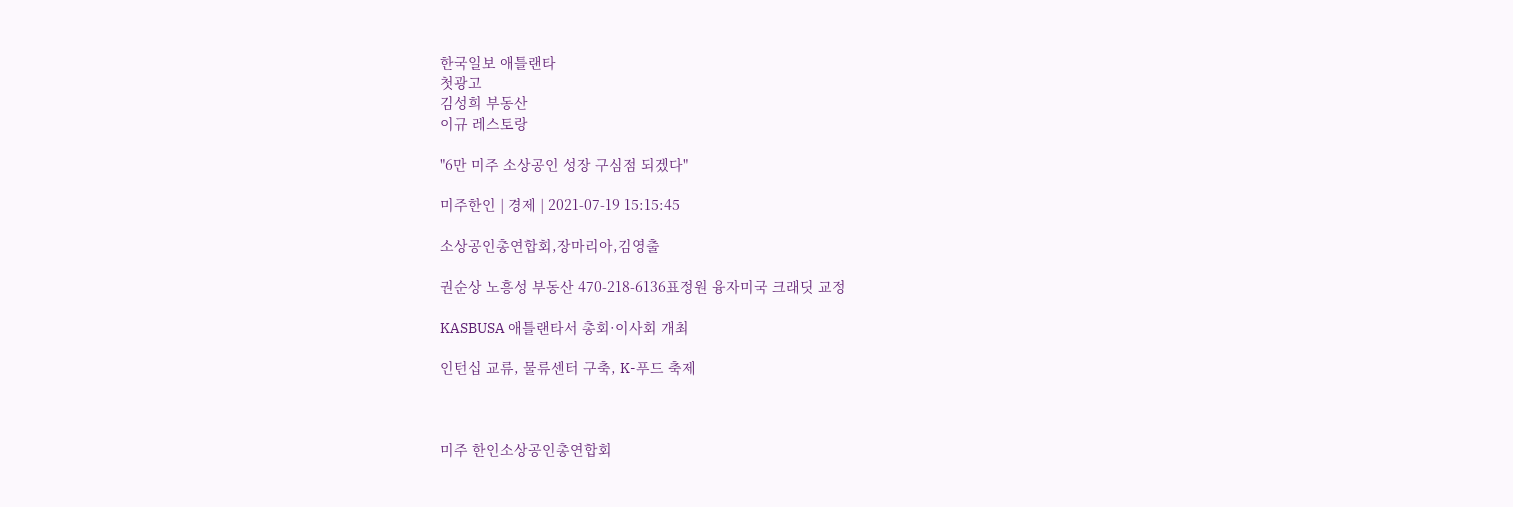한국일보 애틀랜타
첫광고
김성희 부동산
이규 레스토랑

"6만 미주 소상공인 성장 구심점 되겠다"

미주한인 | 경제 | 2021-07-19 15:15:45

소상공인총연합회,장마리아,김영출

권순상 노흥성 부동산 470-218-6136표정원 융자미국 크래딧 교정

KASBUSA 애틀랜타서 총회·이사회 개최

인턴십 교류, 물류센터 구축, K-푸드 축제



미주 한인소상공인총연합회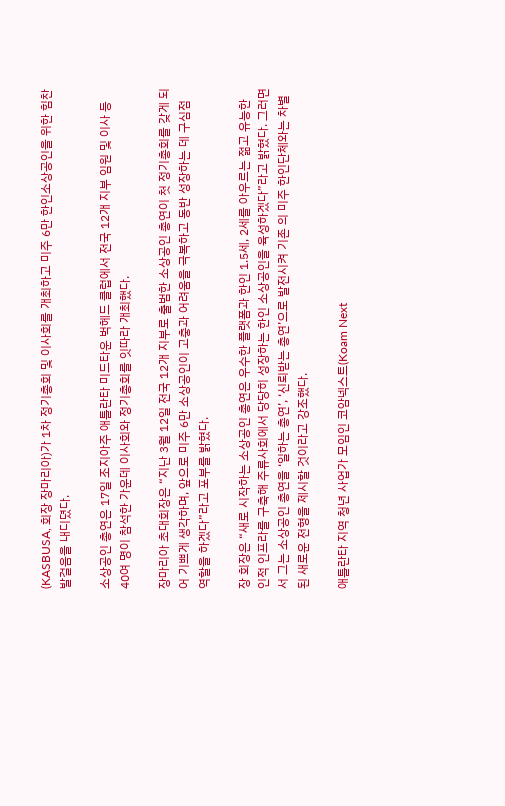(KASBUSA, 회장 장마리아)가 1차 정기총회 및 이사회를 개최하고 미주 6만 한인소상공인을 위한 힘찬 발걸음을 내디뎠다.

소상공인 총연은 17일 조지아주 애틀란타 미드타운 벅헤드 클럽에서 전국 12개 지부 임원 및 이사 등 40여 명이 참석한 가운데 이사회와 정기총회를 잇따라 개최했다.

장마리아 초대회장은 “지난 3월 12일 전국 12개 지부로 출범한 소상공인 총연이 첫 정기총회를 갖게 되어 기쁘게 생각하며, 앞으로 미주 6만 소상공인이 고충과 어려움을 극복하고 동반 성장하는 데 구심점 역할을 하겠다”라고 포부를 밝혔다.

장 회장은 “새로 시작하는 소상공인 총연은 우수한 플랫폼과 한인 1.5세, 2세를 아우르는 젊고 유능한 인적 인프라를 구축해 주류사회에서 당당히 성장하는 한인 소상공인을 육성하겠다”라고 밝혔다. 그러면서 그는 소상공인 총연을 ‘일하는 총연’, ‘신뢰받는 총연’으로 발전시켜 기존 의 미주 한인단체와는 차별된 새로운 전형을 제시할 것이라고 강조했다.

애틀란타 지역 청년 사업가 모임인 코암넥스트(Koam Next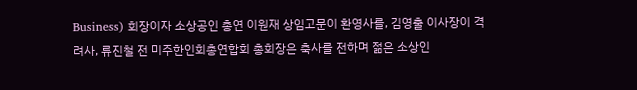Business) 회장이자 소상공인 총연 이원재 상임고문이 환영사를, 김영출 이사장이 격려사, 류진철 전 미주한인회총연합회 총회장은 축사를 전하며 젊은 소상인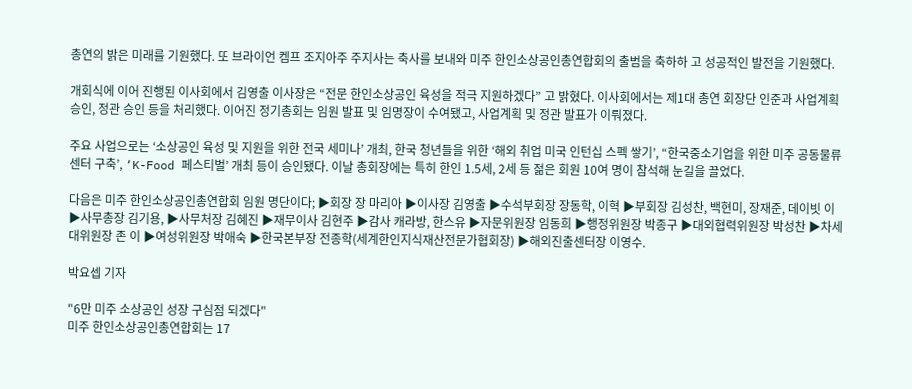총연의 밝은 미래를 기원했다. 또 브라이언 켐프 조지아주 주지사는 축사를 보내와 미주 한인소상공인총연합회의 출범을 축하하 고 성공적인 발전을 기원했다.

개회식에 이어 진행된 이사회에서 김영출 이사장은 “전문 한인소상공인 육성을 적극 지원하겠다” 고 밝혔다. 이사회에서는 제1대 총연 회장단 인준과 사업계획 승인, 정관 승인 등을 처리했다. 이어진 정기총회는 임원 발표 및 임명장이 수여됐고, 사업계획 및 정관 발표가 이뤄졌다.

주요 사업으로는 ‘소상공인 육성 및 지원을 위한 전국 세미나’ 개최, 한국 청년들을 위한 ‘해외 취업 미국 인턴십 스펙 쌓기’, “한국중소기업을 위한 미주 공동물류센터 구축’, ‘K-Food 페스티벌’ 개최 등이 승인됐다. 이날 총회장에는 특히 한인 1.5세, 2세 등 젊은 회원 10여 명이 참석해 눈길을 끌었다.

다음은 미주 한인소상공인총연합회 임원 명단이다; ▶회장 장 마리아 ▶이사장 김영출 ▶수석부회장 장동학, 이혁 ▶부회장 김성찬, 백현미, 장재준, 데이빗 이 ▶사무총장 김기용, ▶사무처장 김혜진 ▶재무이사 김현주 ▶감사 캐라방, 한스유 ▶자문위원장 임동희 ▶행정위원장 박종구 ▶대외협력위원장 박성찬 ▶차세대위원장 존 이 ▶여성위원장 박애숙 ▶한국본부장 전종학(세계한인지식재산전문가협회장) ▶해외진출센터장 이영수.

박요셉 기자

"6만 미주 소상공인 성장 구심점 되겠다"
미주 한인소상공인총연합회는 17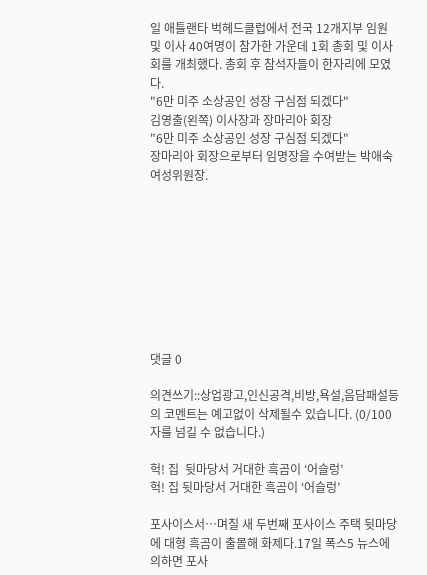일 애틀랜타 벅헤드클럽에서 전국 12개지부 임원 및 이사 40여명이 참가한 가운데 1회 총회 및 이사회를 개최했다. 총회 후 참석자들이 한자리에 모였다.
"6만 미주 소상공인 성장 구심점 되겠다"
김영출(왼쪽) 이사장과 장마리아 회장
"6만 미주 소상공인 성장 구심점 되겠다"
장마리아 회장으로부터 임명장을 수여받는 박애숙 여성위원장.









댓글 0

의견쓰기::상업광고,인신공격,비방,욕설,음담패설등의 코멘트는 예고없이 삭제될수 있습니다. (0/100자를 넘길 수 없습니다.)

헉! 집  뒷마당서 거대한 흑곰이 ‘어슬렁’
헉! 집 뒷마당서 거대한 흑곰이 ‘어슬렁’

포사이스서…며칠 새 두번째 포사이스 주택 뒷마당에 대형 흑곰이 출몰해 화제다.17일 폭스5 뉴스에 의하면 포사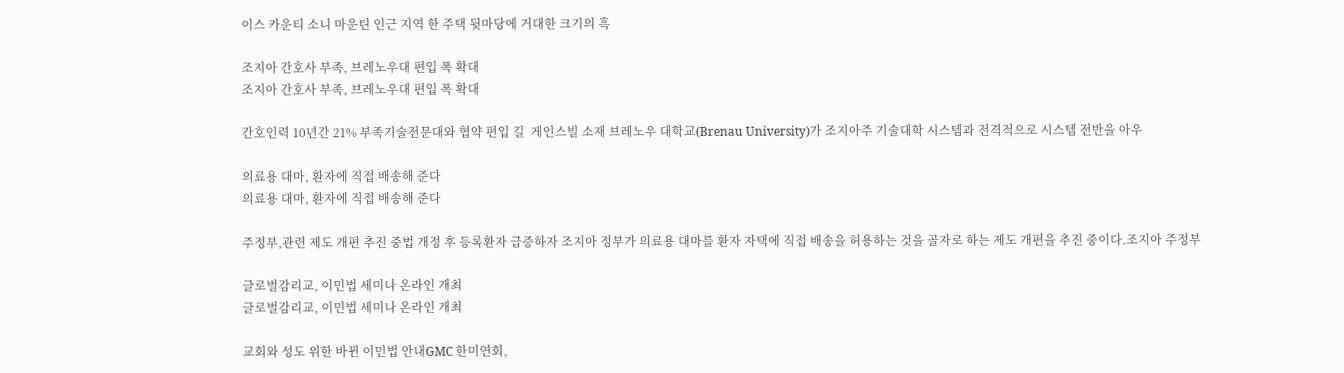이스 카운티 소니 마운틴 인근 지역 한 주택 뒷마당에 거대한 크기의 흑

조지아 간호사 부족, 브레노우대 편입 폭 확대
조지아 간호사 부족, 브레노우대 편입 폭 확대

간호인력 10년간 21% 부족기술전문대와 협약 편입 길  게인스빌 소재 브레노우 대학교(Brenau University)가 조지아주 기술대학 시스템과 전격적으로 시스템 전반을 아우

의료용 대마, 환자에 직접 배송해 준다
의료용 대마, 환자에 직접 배송해 준다

주정부,관련 제도 개편 추진 중법 개정 후 등록환자 급증하자 조지아 정부가 의료용 대마를 환자 자택에 직접 배송을 허용하는 것을 골자로 하는 제도 개편을 추진 중이다.조지아 주정부

글로벌감리교, 이민법 세미나 온라인 개최
글로벌감리교, 이민법 세미나 온라인 개최

교회와 성도 위한 바뀐 이민법 안내GMC 한미연회,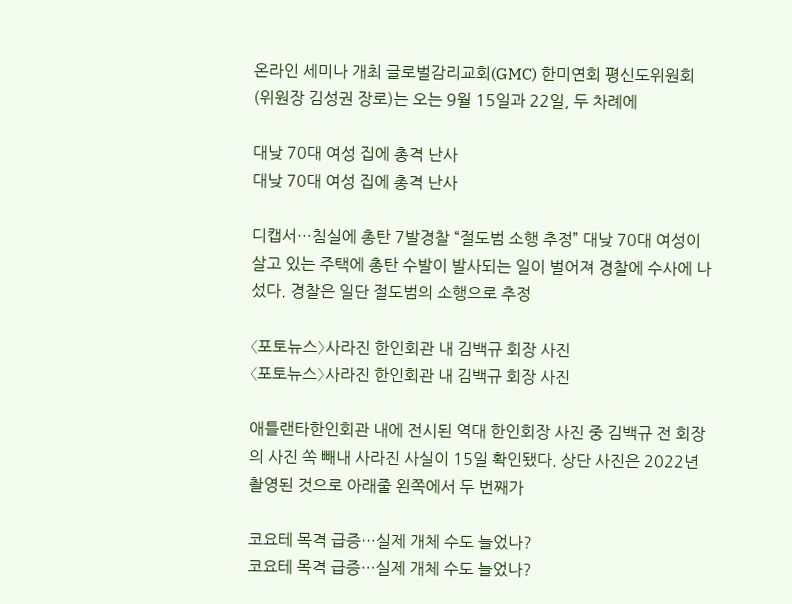온라인 세미나 개최 글로벌감리교회(GMC) 한미연회 평신도위원회(위원장 김성권 장로)는 오는 9월 15일과 22일, 두 차례에

대낮 70대 여성 집에 총격 난사
대낮 70대 여성 집에 총격 난사

디캡서…침실에 총탄 7발경찰 “절도범 소행 추정” 대낮 70대 여성이 살고 있는 주택에 총탄 수발이 발사되는 일이 벌어져 경찰에 수사에 나섰다. 경찰은 일단 절도범의 소행으로 추정

〈포토뉴스〉사라진 한인회관 내 김백규 회장 사진
〈포토뉴스〉사라진 한인회관 내 김백규 회장 사진

애틀랜타한인회관 내에 전시된 역대 한인회장 사진 중 김백규 전 회장의 사진 쏙 빼내 사라진 사실이 15일 확인됐다. 상단 사진은 2022년 촬영된 것으로 아래줄 왼쪽에서 두 번째가

코요테 목격 급증…실제 개체 수도 늘었나?
코요테 목격 급증…실제 개체 수도 늘었나?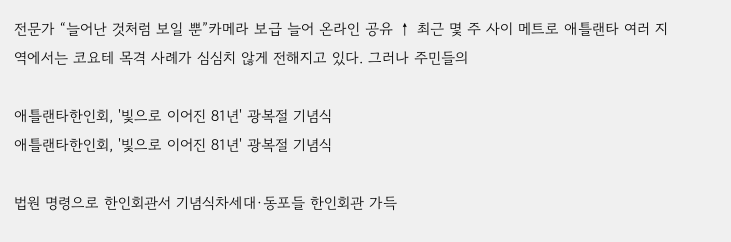전문가 “늘어난 것처럼 보일 뿐”카메라 보급 늘어 온라인 공유 ↑ 최근 몇 주 사이 메트로 애틀랜타 여러 지역에서는 코요테 목격 사례가 심심치 않게 전해지고 있다. 그러나 주민들의

애틀랜타한인회, '빛으로 이어진 81년' 광복절 기념식
애틀랜타한인회, '빛으로 이어진 81년' 광복절 기념식

법원 명령으로 한인회관서 기념식차세대·동포들 한인회관 가득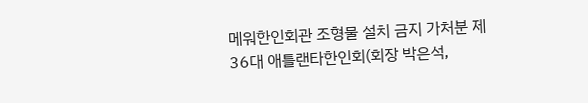메워한인회관 조형물 설치 금지 가처분 제36대 애틀랜타한인회(회장 박은석,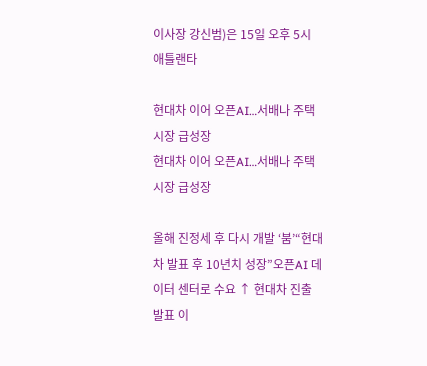이사장 강신범)은 15일 오후 5시 애틀랜타

현대차 이어 오픈AI…서배나 주택시장 급성장
현대차 이어 오픈AI…서배나 주택시장 급성장

올해 진정세 후 다시 개발 ‘붐’“현대차 발표 후 10년치 성장”오픈AI 데이터 센터로 수요 ↑ 현대차 진출 발표 이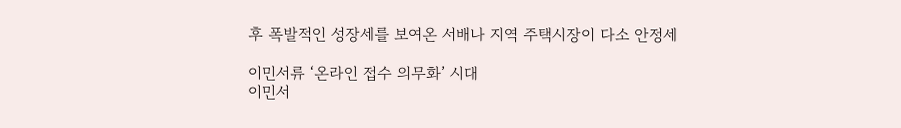후 폭발적인 성장세를 보여온 서배나 지역 주택시장이 다소 안정세

이민서류 ‘온라인 접수 의무화’ 시대
이민서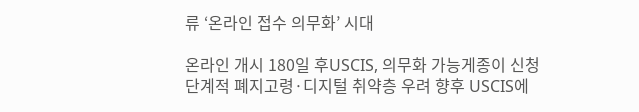류 ‘온라인 접수 의무화’ 시대

온라인 개시 180일 후USCIS, 의무화 가능게종이 신청 단계적 폐지고령·디지털 취약층 우려 향후 USCIS에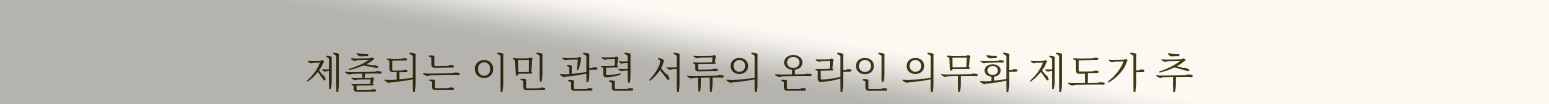제출되는 이민 관련 서류의 온라인 의무화 제도가 추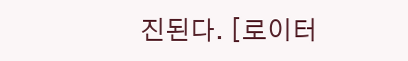진된다. [로이터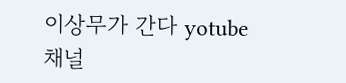이상무가 간다 yotube 채널